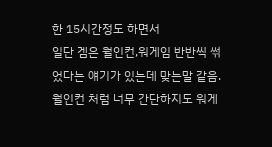한 15시간정도 하면서
일단 겜은 월인컨,워게임 반반씩 썪었다는 얘기가 있는데 맞는말 같음.
월인컨 처럼 너무 간단하지도 워게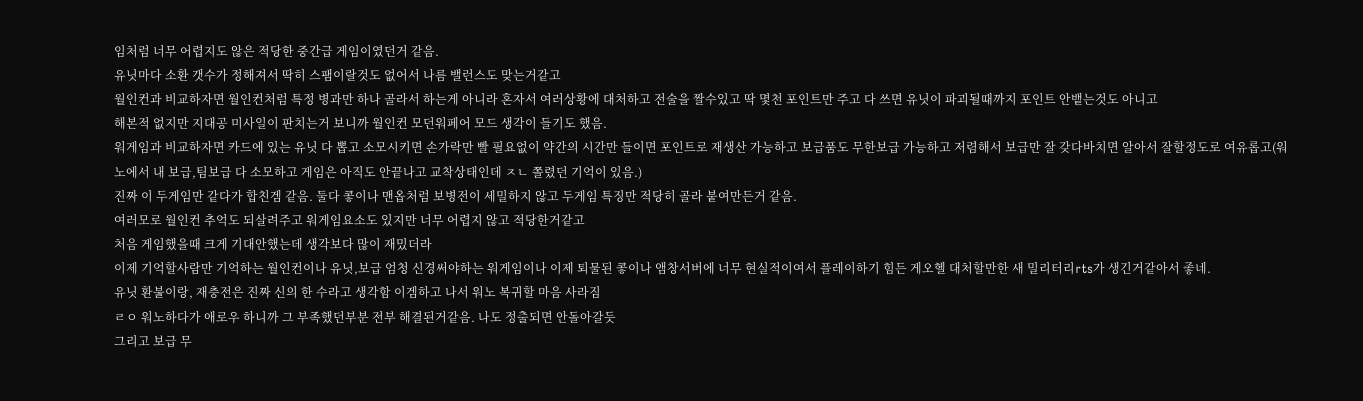임처럼 너무 어렵지도 않은 적당한 중간급 게임이였던거 같음.
유닛마다 소환 갯수가 정해져서 딱히 스팸이랄것도 없어서 나름 밸런스도 맞는거같고
월인컨과 비교하자면 월인컨처럼 특정 병과만 하나 골라서 하는게 아니라 혼자서 여러상황에 대처하고 전술을 짤수있고 딱 몇천 포인트만 주고 다 쓰면 유닛이 파괴될때까지 포인트 안뱉는것도 아니고
해본적 없지만 지대공 미사일이 판치는거 보니까 월인컨 모던워페어 모드 생각이 들기도 했음.
워게임과 비교하자면 카드에 있는 유닛 다 뽑고 소모시키면 손가락만 빨 필요없이 약간의 시간만 들이면 포인트로 재생산 가능하고 보급품도 무한보급 가능하고 저렴해서 보급만 잘 갖다바치면 알아서 잘할정도로 여유롭고(워노에서 내 보급,팀보급 다 소모하고 게임은 아직도 안끝나고 교착상태인데 ㅈㄴ 쫄렸던 기억이 있음.)
진짜 이 두게임만 같다가 합친겜 같음. 둘다 콯이나 맨옵처럼 보병전이 세밀하지 않고 두게임 특징만 적당히 골라 붙여만든거 같음.
여러모로 월인컨 추억도 되살려주고 워게임요소도 있지만 너무 어렵지 않고 적당한거같고
처음 게임했을때 크게 기대안했는데 생각보다 많이 재밌더라
이제 기억할사람만 기억하는 월인컨이나 유닛,보급 엄청 신경써야하는 워게임이나 이제 퇴물된 콯이나 앰창서버에 너무 현실적이여서 플레이하기 힘든 게오헬 대처할만한 새 밀리터리rts가 생긴거같아서 좋네.
유닛 환불이랑, 재충전은 진짜 신의 한 수라고 생각함 이겜하고 나서 워노 복귀할 마음 사라짐
ㄹㅇ 워노하다가 애로우 하니까 그 부족했던부분 전부 해결된거같음. 나도 정출되면 안돌아갈듯
그리고 보급 무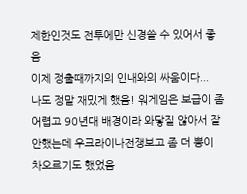제한인것도 전투에만 신경쓸 수 있어서 좋음
이제 정출때까지의 인내와의 싸움이다...
나도 정말 재밌게 했음! 워게임은 보급이 좀 어렵고 90년대 배경이라 와닿질 않아서 잘 안했는데 우크라이나전쟁보고 좀 더 뽕이 차오르기도 했었음